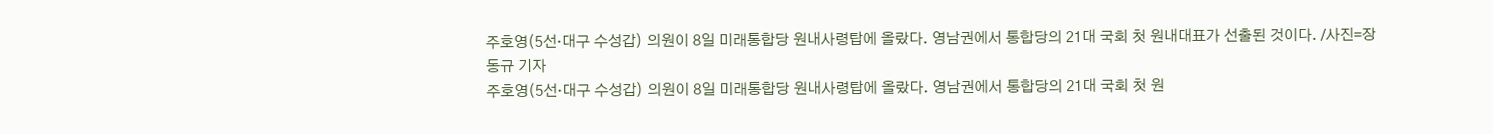주호영(5선·대구 수성갑) 의원이 8일 미래통합당 원내사령탑에 올랐다. 영남권에서 통합당의 21대 국회 첫 원내대표가 선출된 것이다. /사진=장동규 기자
주호영(5선·대구 수성갑) 의원이 8일 미래통합당 원내사령탑에 올랐다. 영남권에서 통합당의 21대 국회 첫 원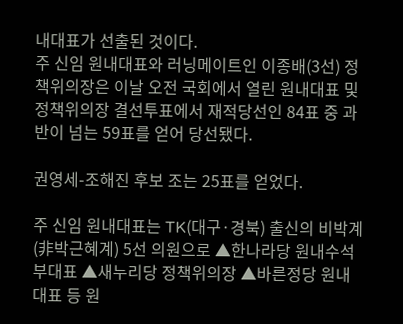내대표가 선출된 것이다.
주 신임 원내대표와 러닝메이트인 이종배(3선) 정책위의장은 이날 오전 국회에서 열린 원내대표 및 정책위의장 결선투표에서 재적당선인 84표 중 과반이 넘는 59표를 얻어 당선됐다.

권영세-조해진 후보 조는 25표를 얻었다.

주 신임 원내대표는 TK(대구·경북) 출신의 비박계(非박근혜계) 5선 의원으로 ▲한나라당 원내수석부대표 ▲새누리당 정책위의장 ▲바른정당 원내대표 등 원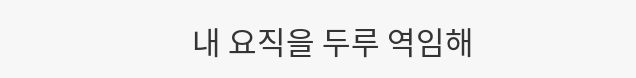내 요직을 두루 역임해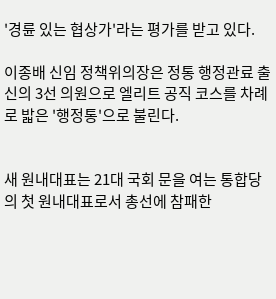'경륜 있는 협상가'라는 평가를 받고 있다.

이종배 신임 정책위의장은 정통 행정관료 출신의 3선 의원으로 엘리트 공직 코스를 차례로 밟은 '행정통'으로 불린다.


새 원내대표는 21대 국회 문을 여는 통합당의 첫 원내대표로서 총선에 참패한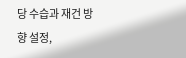당 수습과 재건 방향 설정,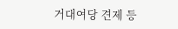거대여당 견제 등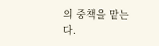의 중책을 맡는다.